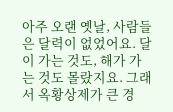아주 오랜 옛날, 사람들은 달력이 없었어요. 달이 가는 것도, 해가 가는 것도 몰랐지요. 그래서 옥황상제가 큰 경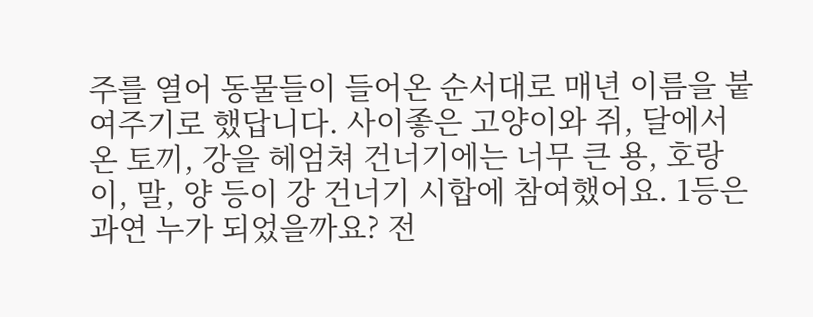주를 열어 동물들이 들어온 순서대로 매년 이름을 붙여주기로 했답니다. 사이좋은 고양이와 쥐, 달에서 온 토끼, 강을 헤엄쳐 건너기에는 너무 큰 용, 호랑이, 말, 양 등이 강 건너기 시합에 참여했어요. 1등은 과연 누가 되었을까요? 전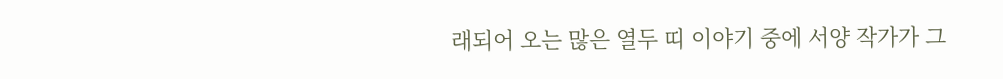래되어 오는 많은 열두 띠 이야기 중에 서양 작가가 그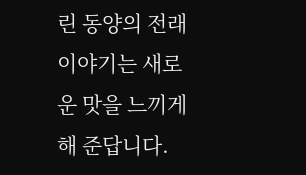린 동양의 전래 이야기는 새로운 맛을 느끼게 해 준답니다.